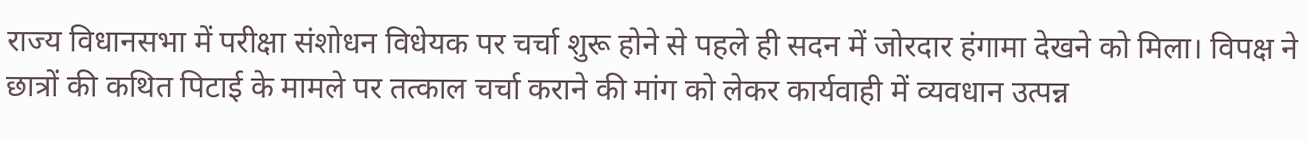राज्य विधानसभा में परीक्षा संशोधन विधेयक पर चर्चा शुरू होने से पहले ही सदन में जोरदार हंगामा देखने को मिला। विपक्ष ने छात्रों की कथित पिटाई के मामले पर तत्काल चर्चा कराने की मांग को लेकर कार्यवाही में व्यवधान उत्पन्न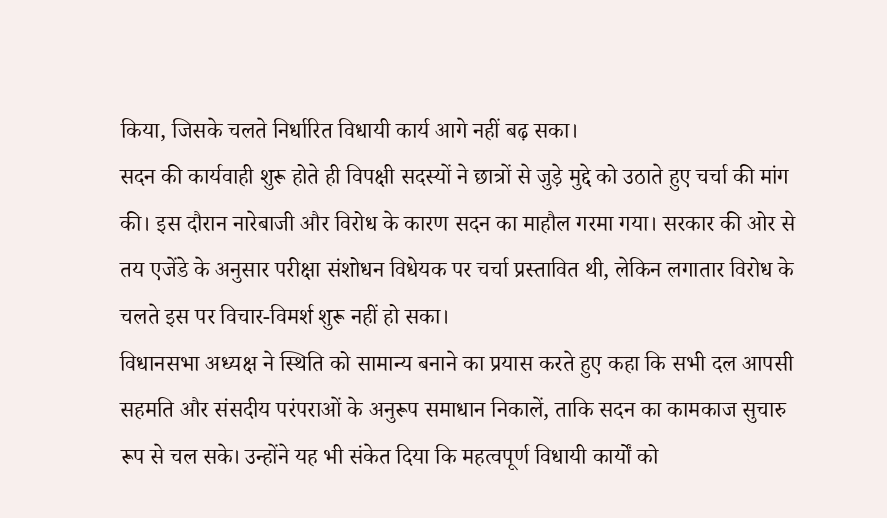किया, जिसके चलते निर्धारित विधायी कार्य आगे नहीं बढ़ सका।
सदन की कार्यवाही शुरू होते ही विपक्षी सदस्यों ने छात्रों से जुड़े मुद्दे को उठाते हुए चर्चा की मांग की। इस दौरान नारेबाजी और विरोध के कारण सदन का माहौल गरमा गया। सरकार की ओर से तय एजेंडे के अनुसार परीक्षा संशोधन विधेयक पर चर्चा प्रस्तावित थी, लेकिन लगातार विरोध के चलते इस पर विचार-विमर्श शुरू नहीं हो सका।
विधानसभा अध्यक्ष ने स्थिति को सामान्य बनाने का प्रयास करते हुए कहा कि सभी दल आपसी सहमति और संसदीय परंपराओं के अनुरूप समाधान निकालें, ताकि सदन का कामकाज सुचारु रूप से चल सके। उन्होंने यह भी संकेत दिया कि महत्वपूर्ण विधायी कार्यों को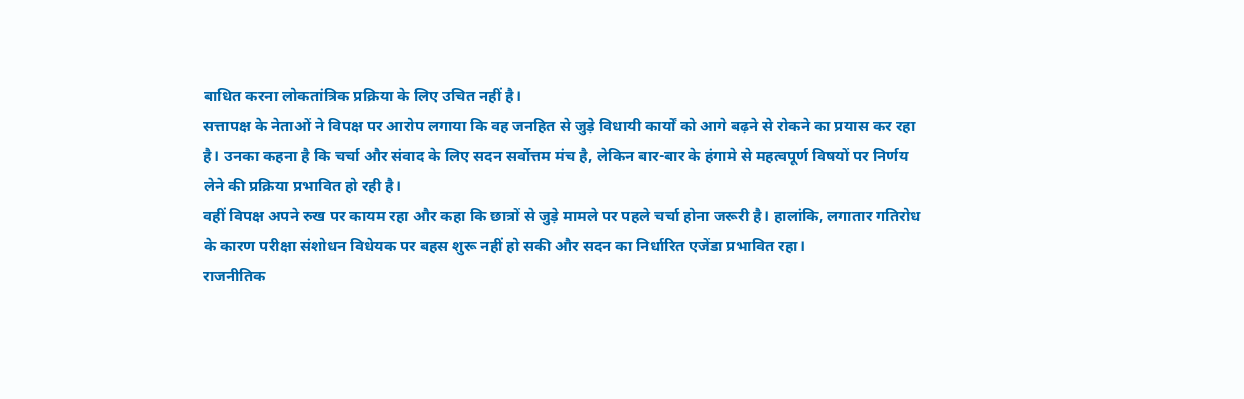बाधित करना लोकतांत्रिक प्रक्रिया के लिए उचित नहीं है।
सत्तापक्ष के नेताओं ने विपक्ष पर आरोप लगाया कि वह जनहित से जुड़े विधायी कार्यों को आगे बढ़ने से रोकने का प्रयास कर रहा है। उनका कहना है कि चर्चा और संवाद के लिए सदन सर्वोत्तम मंच है, लेकिन बार-बार के हंगामे से महत्वपूर्ण विषयों पर निर्णय लेने की प्रक्रिया प्रभावित हो रही है।
वहीं विपक्ष अपने रुख पर कायम रहा और कहा कि छात्रों से जुड़े मामले पर पहले चर्चा होना जरूरी है। हालांकि, लगातार गतिरोध के कारण परीक्षा संशोधन विधेयक पर बहस शुरू नहीं हो सकी और सदन का निर्धारित एजेंडा प्रभावित रहा।
राजनीतिक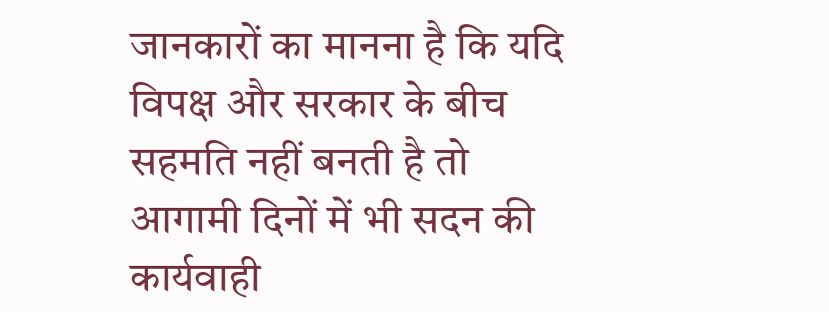जानकारों का मानना है कि यदि विपक्ष और सरकार के बीच सहमति नहीं बनती है तो आगामी दिनों में भी सदन की कार्यवाही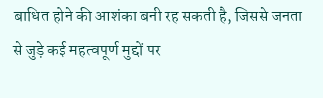बाधित होने की आशंका बनी रह सकती है, जिससे जनता से जुड़े कई महत्वपूर्ण मुद्दों पर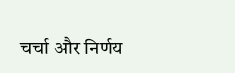चर्चा और निर्णय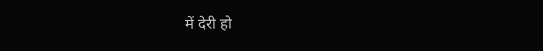में देरी हो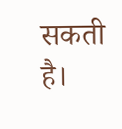सकती है।